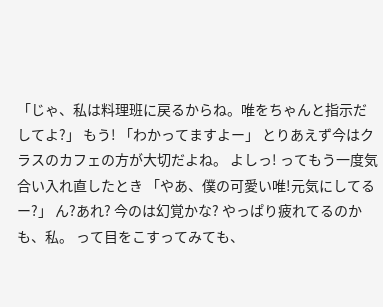「じゃ、私は料理班に戻るからね。唯をちゃんと指示だしてよ?」 もう! 「わかってますよー」 とりあえず今はクラスのカフェの方が大切だよね。 よしっ! ってもう一度気合い入れ直したとき 「やあ、僕の可愛い唯!元気にしてるー?」 ん?あれ? 今のは幻覚かな? やっぱり疲れてるのかも、私。 って目をこすってみても、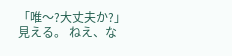「唯〜?大丈夫か?」 見える。 ねえ、な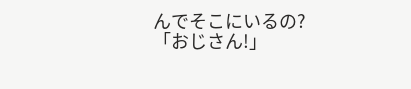んでそこにいるの? 「おじさん!」